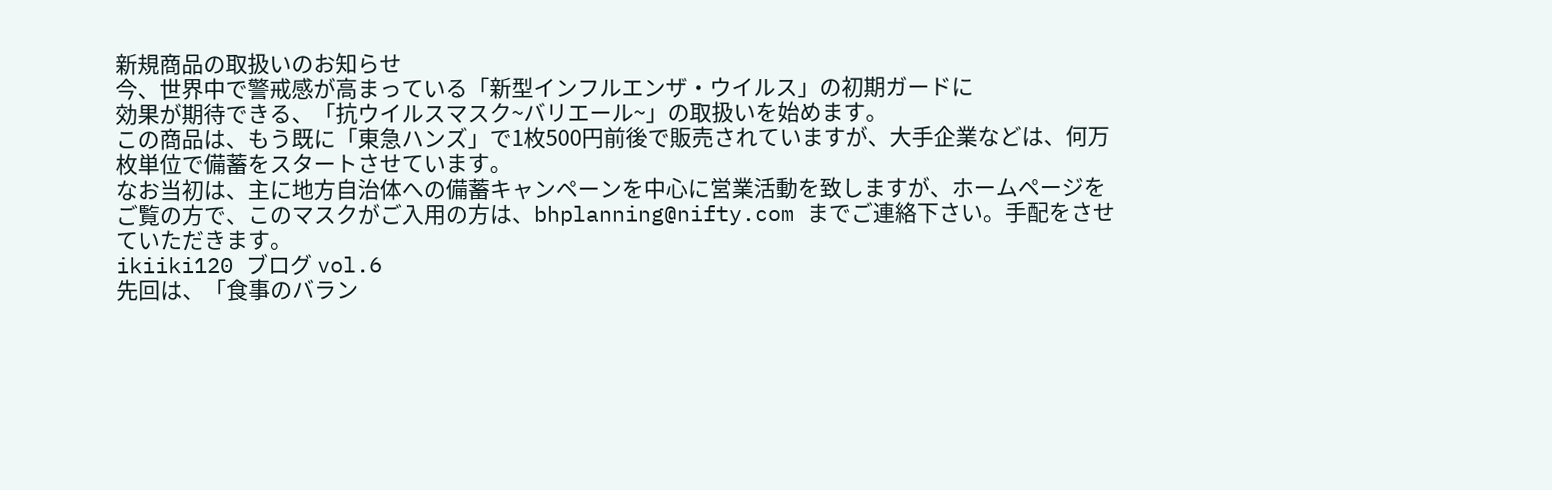新規商品の取扱いのお知らせ
今、世界中で警戒感が高まっている「新型インフルエンザ・ウイルス」の初期ガードに
効果が期待できる、「抗ウイルスマスク~バリエール~」の取扱いを始めます。
この商品は、もう既に「東急ハンズ」で1枚500円前後で販売されていますが、大手企業などは、何万枚単位で備蓄をスタートさせています。
なお当初は、主に地方自治体への備蓄キャンペーンを中心に営業活動を致しますが、ホームページをご覧の方で、このマスクがご入用の方は、bhplanning@nifty.com までご連絡下さい。手配をさせていただきます。
ikiiki120 ブログ vol.6
先回は、「食事のバラン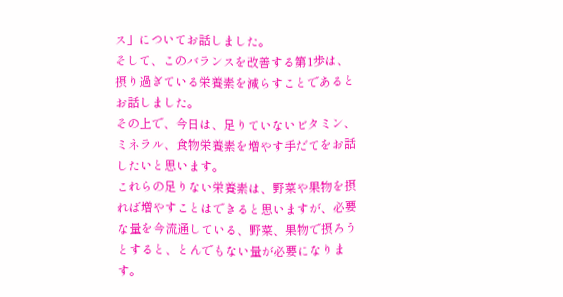ス」についてお話しました。
そして、このバランスを改善する第1歩は、摂り過ぎている栄養素を減らすことであるとお話しました。
その上で、今日は、足りていないビタミン、ミネラル、食物栄養素を増やす手だてをお話したいと思います。
これらの足りない栄養素は、野菜や果物を摂れば増やすことはできると思いますが、必要な量を今流通している、野菜、果物で摂ろうとすると、とんでもない量が必要になります。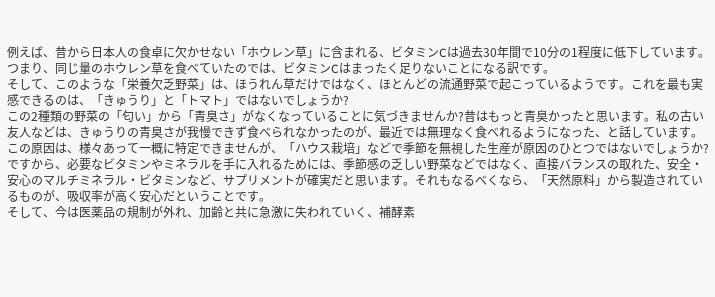例えば、昔から日本人の食卓に欠かせない「ホウレン草」に含まれる、ビタミンCは過去30年間で10分の1程度に低下しています。つまり、同じ量のホウレン草を食べていたのでは、ビタミンCはまったく足りないことになる訳です。
そして、このような「栄養欠乏野菜」は、ほうれん草だけではなく、ほとんどの流通野菜で起こっているようです。これを最も実感できるのは、「きゅうり」と「トマト」ではないでしょうか?
この2種類の野菜の「匂い」から「青臭さ」がなくなっていることに気づきませんか?昔はもっと青臭かったと思います。私の古い友人などは、きゅうりの青臭さが我慢できず食べられなかったのが、最近では無理なく食べれるようになった、と話しています。
この原因は、様々あって一概に特定できませんが、「ハウス栽培」などで季節を無視した生産が原因のひとつではないでしょうか?
ですから、必要なビタミンやミネラルを手に入れるためには、季節感の乏しい野菜などではなく、直接バランスの取れた、安全・安心のマルチミネラル・ビタミンなど、サプリメントが確実だと思います。それもなるべくなら、「天然原料」から製造されているものが、吸収率が高く安心だということです。
そして、今は医薬品の規制が外れ、加齢と共に急激に失われていく、補酵素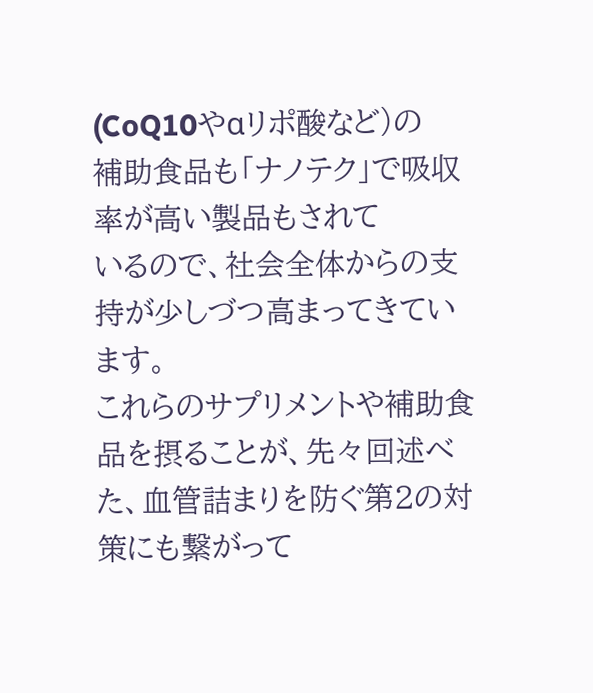(CoQ10やαリポ酸など)の
補助食品も「ナノテク」で吸収率が高い製品もされて
いるので、社会全体からの支持が少しづつ高まってきています。
これらのサプリメントや補助食品を摂ることが、先々回述べた、血管詰まりを防ぐ第2の対策にも繋がって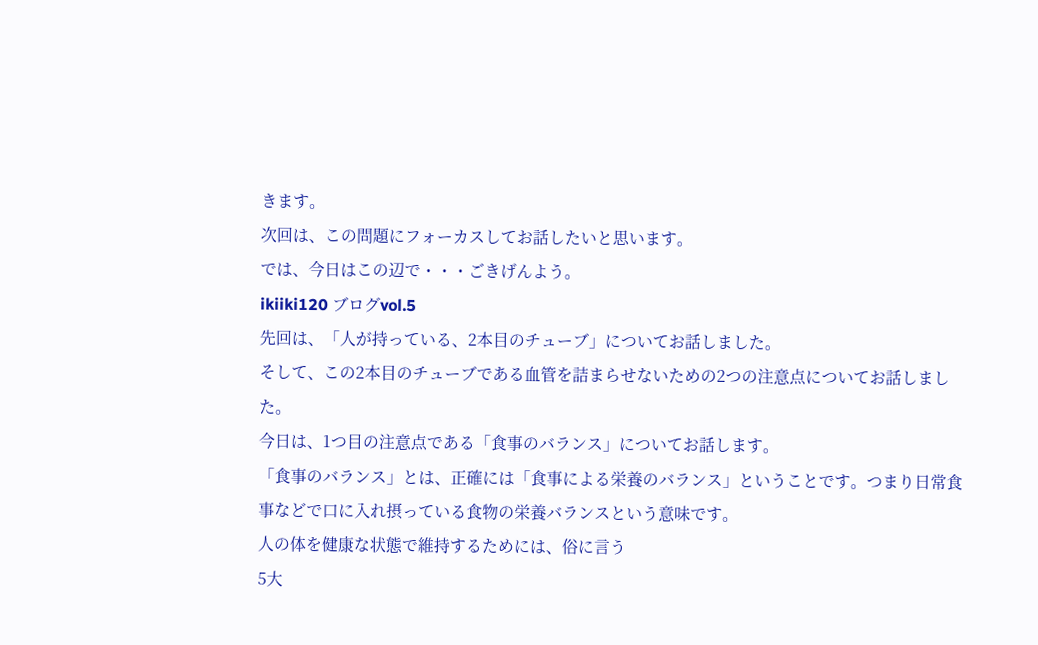きます。
次回は、この問題にフォーカスしてお話したいと思います。
では、今日はこの辺で・・・ごきげんよう。
ikiiki120 ブログvol.5
先回は、「人が持っている、2本目のチューブ」についてお話しました。
そして、この2本目のチューブである血管を詰まらせないための2つの注意点についてお話しました。
今日は、1つ目の注意点である「食事のバランス」についてお話します。
「食事のバランス」とは、正確には「食事による栄養のバランス」ということです。つまり日常食事などで口に入れ摂っている食物の栄養バランスという意味です。
人の体を健康な状態で維持するためには、俗に言う
5大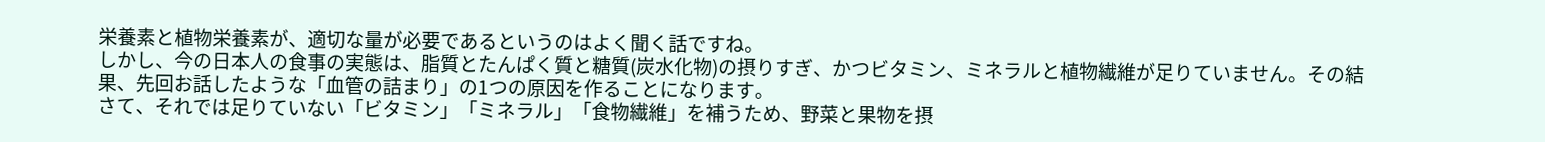栄養素と植物栄養素が、適切な量が必要であるというのはよく聞く話ですね。
しかし、今の日本人の食事の実態は、脂質とたんぱく質と糖質(炭水化物)の摂りすぎ、かつビタミン、ミネラルと植物繊維が足りていません。その結果、先回お話したような「血管の詰まり」の1つの原因を作ることになります。
さて、それでは足りていない「ビタミン」「ミネラル」「食物繊維」を補うため、野菜と果物を摂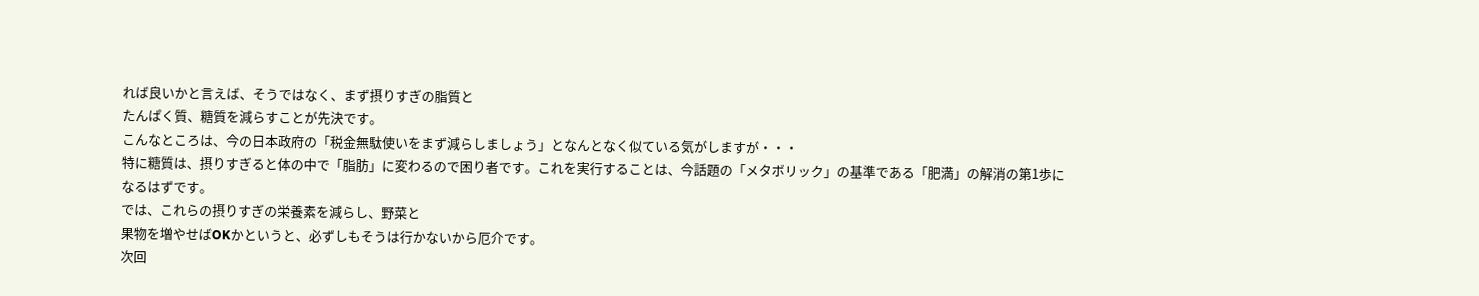れば良いかと言えば、そうではなく、まず摂りすぎの脂質と
たんぱく質、糖質を減らすことが先決です。
こんなところは、今の日本政府の「税金無駄使いをまず減らしましょう」となんとなく似ている気がしますが・・・
特に糖質は、摂りすぎると体の中で「脂肪」に変わるので困り者です。これを実行することは、今話題の「メタボリック」の基準である「肥満」の解消の第1歩になるはずです。
では、これらの摂りすぎの栄養素を減らし、野菜と
果物を増やせばOKかというと、必ずしもそうは行かないから厄介です。
次回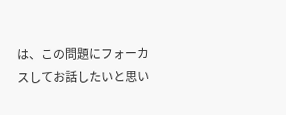は、この問題にフォーカスしてお話したいと思い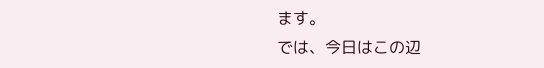ます。
では、今日はこの辺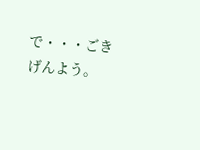で・・・ごきげんよう。